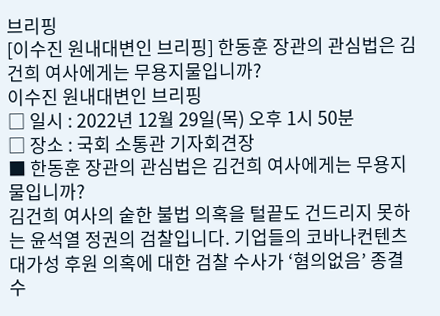브리핑
[이수진 원내대변인 브리핑] 한동훈 장관의 관심법은 김건희 여사에게는 무용지물입니까?
이수진 원내대변인 브리핑
□ 일시 : 2022년 12월 29일(목) 오후 1시 50분
□ 장소 : 국회 소통관 기자회견장
■ 한동훈 장관의 관심법은 김건희 여사에게는 무용지물입니까?
김건희 여사의 숱한 불법 의혹을 털끝도 건드리지 못하는 윤석열 정권의 검찰입니다. 기업들의 코바나컨텐츠 대가성 후원 의혹에 대한 검찰 수사가 ‘혐의없음’ 종결 수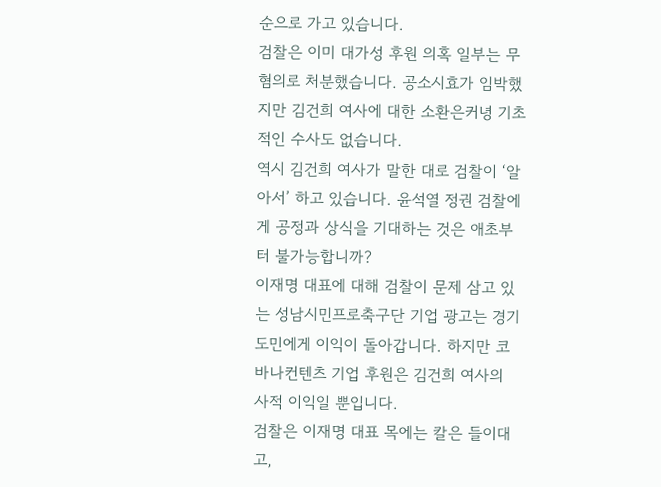순으로 가고 있습니다.
검찰은 이미 대가성 후원 의혹 일부는 무혐의로 처분했습니다. 공소시효가 임박했지만 김건희 여사에 대한 소환은커녕 기초적인 수사도 없습니다.
역시 김건희 여사가 말한 대로 검찰이 ‘알아서’ 하고 있습니다. 윤석열 정권 검찰에게 공정과 상식을 기대하는 것은 애초부터 불가능합니까?
이재명 대표에 대해 검찰이 문제 삼고 있는 성남시민프로축구단 기업 광고는 경기도민에게 이익이 돌아갑니다. 하지만 코바나컨텐츠 기업 후원은 김건희 여사의 사적 이익일 뿐입니다.
검찰은 이재명 대표 목에는 칼은 들이대고,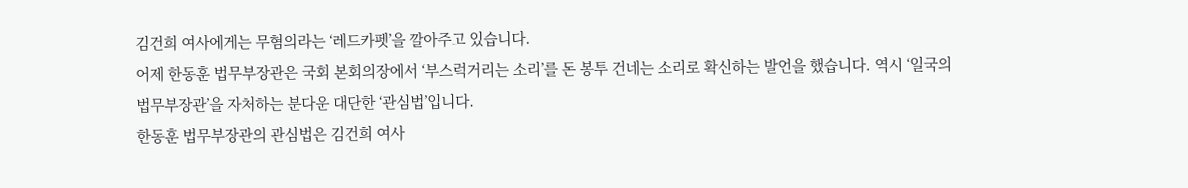김건희 여사에게는 무혐의라는 ‘레드카펫’을 깔아주고 있습니다.
어제 한동훈 법무부장관은 국회 본회의장에서 ‘부스럭거리는 소리’를 돈 봉투 건네는 소리로 확신하는 발언을 했습니다. 역시 ‘일국의 법무부장관’을 자처하는 분다운 대단한 ‘관심법’입니다.
한동훈 법무부장관의 관심법은 김건희 여사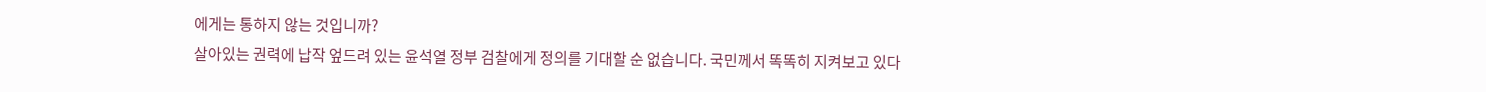에게는 통하지 않는 것입니까?
살아있는 권력에 납작 엎드려 있는 윤석열 정부 검찰에게 정의를 기대할 순 없습니다. 국민께서 똑똑히 지켜보고 있다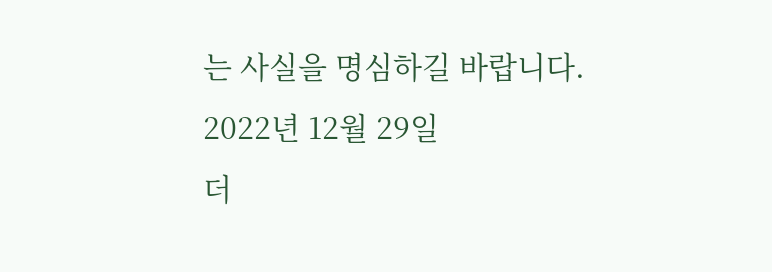는 사실을 명심하길 바랍니다.
2022년 12월 29일
더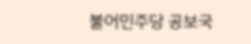불어민주당 공보국